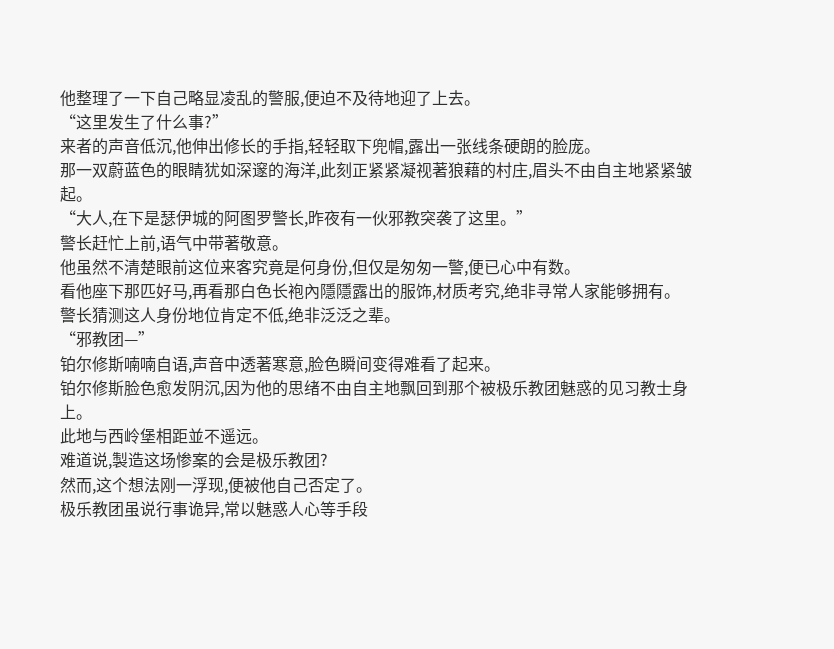他整理了一下自己略显凌乱的警服,便迫不及待地迎了上去。
“这里发生了什么事?”
来者的声音低沉,他伸出修长的手指,轻轻取下兜帽,露出一张线条硬朗的脸庞。
那一双蔚蓝色的眼睛犹如深邃的海洋,此刻正紧紧凝视著狼藉的村庄,眉头不由自主地紧紧皱起。
“大人,在下是瑟伊城的阿图罗警长,昨夜有一伙邪教突袭了这里。”
警长赶忙上前,语气中带著敬意。
他虽然不清楚眼前这位来客究竟是何身份,但仅是匆匆一警,便已心中有数。
看他座下那匹好马,再看那白色长袍內隱隱露出的服饰,材质考究,绝非寻常人家能够拥有。
警长猜测这人身份地位肯定不低,绝非泛泛之辈。
“邪教团—”
铂尔修斯喃喃自语,声音中透著寒意,脸色瞬间变得难看了起来。
铂尔修斯脸色愈发阴沉,因为他的思绪不由自主地飘回到那个被极乐教团魅惑的见习教士身上。
此地与西岭堡相距並不遥远。
难道说,製造这场惨案的会是极乐教团?
然而,这个想法刚一浮现,便被他自己否定了。
极乐教团虽说行事诡异,常以魅惑人心等手段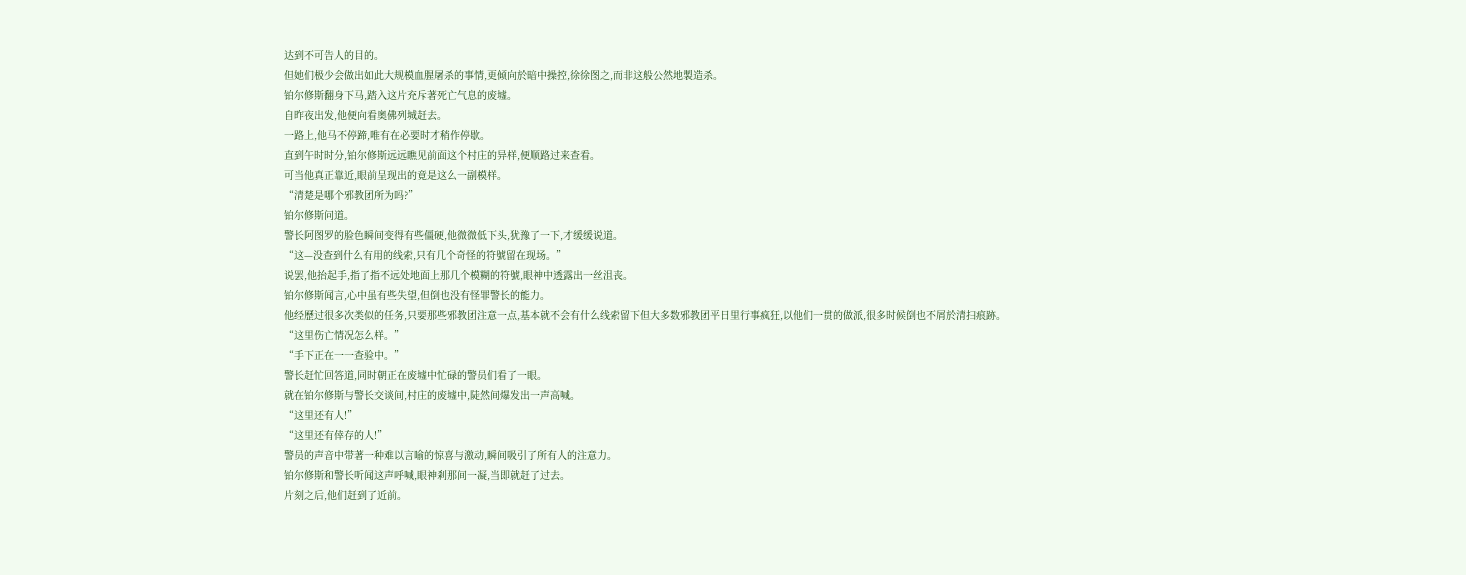达到不可告人的目的。
但她们极少会做出如此大规模血腥屠杀的事情,更倾向於暗中操控,徐徐图之,而非这般公然地製造杀。
铂尔修斯翻身下马,踏入这片充斥著死亡气息的废墟。
自昨夜出发,他便向看奥佛列城赶去。
一路上,他马不停蹄,唯有在必要时才稍作停歇。
直到午时时分,铂尔修斯远远瞧见前面这个村庄的异样,便顺路过来查看。
可当他真正靠近,眼前呈现出的竟是这么一副模样。
“清楚是哪个邪教团所为吗?”
铂尔修斯问道。
警长阿图罗的脸色瞬间变得有些僵硬,他微微低下头,犹豫了一下,才缓缓说道。
“这—没查到什么有用的线索,只有几个奇怪的符號留在现场。”
说罢,他抬起手,指了指不远处地面上那几个模糊的符號,眼神中透露出一丝沮丧。
铂尔修斯闻言,心中虽有些失望,但倒也没有怪罪警长的能力。
他经歷过很多次类似的任务,只要那些邪教团注意一点,基本就不会有什么线索留下但大多数邪教团平日里行事疯狂,以他们一贯的做派,很多时候倒也不屑於清扫痕跡。
“这里伤亡情况怎么样。”
“手下正在一一查验中。”
警长赶忙回答道,同时朝正在废墟中忙碌的警员们看了一眼。
就在铂尔修斯与警长交谈间,村庄的废墟中,陡然间爆发出一声高喊。
“这里还有人!”
“这里还有倖存的人!”
警员的声音中带著一种难以言喻的惊喜与激动,瞬间吸引了所有人的注意力。
铂尔修斯和警长听闻这声呼喊,眼神剎那间一凝,当即就赶了过去。
片刻之后,他们赶到了近前。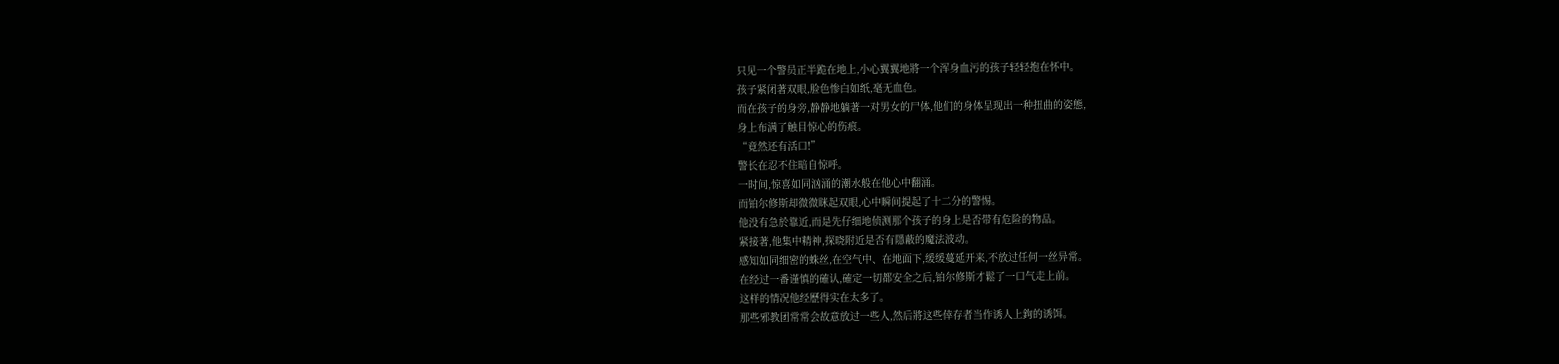只见一个警员正半跪在地上,小心翼翼地將一个浑身血污的孩子轻轻抱在怀中。
孩子紧闭著双眼,脸色惨白如纸,毫无血色。
而在孩子的身旁,静静地躺著一对男女的尸体,他们的身体呈现出一种扭曲的姿態,
身上布满了触目惊心的伤痕。
“竟然还有活口!”
警长在忍不住暗自惊呼。
一时间,惊喜如同汹涌的潮水般在他心中翻涌。
而铂尔修斯却微微眯起双眼,心中瞬间提起了十二分的警惕。
他没有急於靠近,而是先仔细地侦测那个孩子的身上是否带有危险的物品。
紧接著,他集中精神,探晓附近是否有隱蔽的魔法波动。
感知如同细密的蛛丝,在空气中、在地面下,缓缓蔓延开来,不放过任何一丝异常。
在经过一番谨慎的確认,確定一切都安全之后,铂尔修斯才鬆了一口气走上前。
这样的情况他经歷得实在太多了。
那些邪教团常常会故意放过一些人,然后將这些倖存者当作诱人上鉤的诱饵。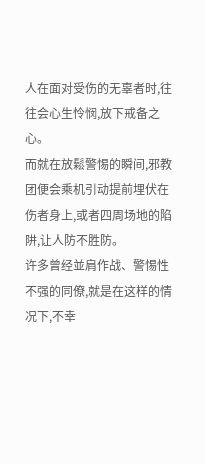人在面对受伤的无辜者时,往往会心生怜悯,放下戒备之心。
而就在放鬆警惕的瞬间,邪教团便会乘机引动提前埋伏在伤者身上,或者四周场地的陷阱,让人防不胜防。
许多曾经並肩作战、警惕性不强的同僚,就是在这样的情况下,不幸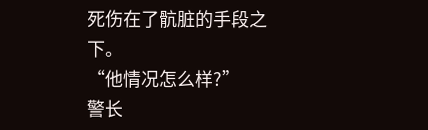死伤在了骯脏的手段之下。
“他情况怎么样?”
警长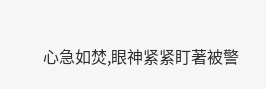心急如焚,眼神紧紧盯著被警